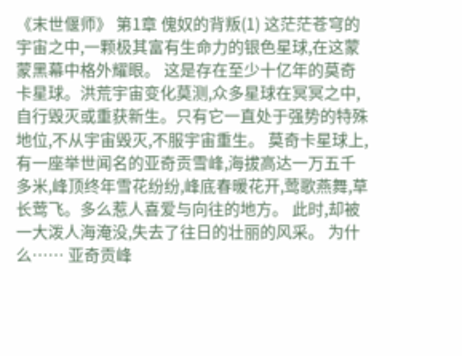《末世偃师》 第1章 傀奴的背叛(1) 这茫茫苍穹的宇宙之中,一颗极其富有生命力的银色星球,在这蒙蒙黑幕中格外耀眼。 这是存在至少十亿年的莫奇卡星球。洪荒宇宙变化莫测,众多星球在冥冥之中,自行毁灭或重获新生。只有它一直处于强势的特殊地位,不从宇宙毁灭,不服宇宙重生。 莫奇卡星球上,有一座举世闻名的亚奇贡雪峰,海拔高达一万五千多米,峰顶终年雪花纷纷,峰底春暖花开,莺歌燕舞,草长莺飞。多么惹人喜爱与向往的地方。 此时,却被一大泼人海淹没,失去了往日的壮丽的风采。 为什么…… 亚奇贡峰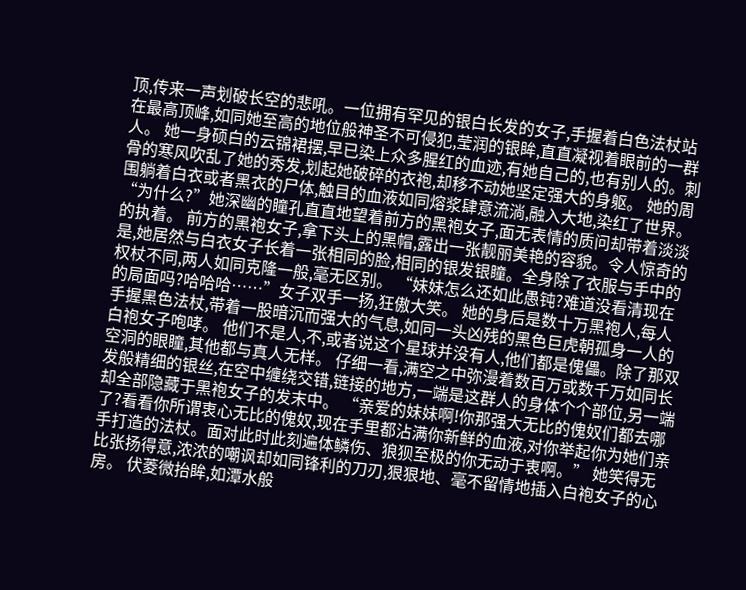顶,传来一声划破长空的悲吼。一位拥有罕见的银白长发的女子,手握着白色法杖站在最高顶峰,如同她至高的地位般神圣不可侵犯,莹润的银眸,直直凝视着眼前的一群人。 她一身硕白的云锦裙摆,早已染上众多腥红的血迹,有她自己的,也有别人的。刺骨的寒风吹乱了她的秀发,划起她破碎的衣袍,却移不动她坚定强大的身躯。 她的周围躺着白衣或者黑衣的尸体,触目的血液如同熔浆肆意流淌,融入大地,染红了世界。 “为什么?”她深幽的瞳孔直直地望着前方的黑袍女子,面无表情的质问却带着淡淡的执着。 前方的黑袍女子,拿下头上的黑帽,露出一张靓丽美艳的容貌。令人惊奇的是,她居然与白衣女子长着一张相同的脸,相同的银发银瞳。全身除了衣服与手中的权杖不同,两人如同克隆一般,毫无区别。 “妹妹怎么还如此愚钝?难道没看清现在的局面吗?哈哈哈……”女子双手一扬,狂傲大笑。 她的身后是数十万黑袍人,每人手握黑色法杖,带着一股暗沉而强大的气息,如同一头凶残的黑色巨虎朝孤身一人的白袍女子咆哮。 他们不是人,不,或者说这个星球并没有人,他们都是傀儡。除了那双空洞的眼瞳,其他都与真人无样。 仔细一看,满空之中弥漫着数百万或数千万如同长发般精细的银丝,在空中缠绕交错,链接的地方,一端是这群人的身体个个部位,另一端却全部隐藏于黑袍女子的发末中。 “亲爱的妹妹啊!你那强大无比的傀奴们都去哪了?看看你所谓衷心无比的傀奴,现在手里都沾满你新鲜的血液,对你举起你为她们亲手打造的法杖。面对此时此刻遍体鳞伤、狼狈至极的你无动于衷啊。” 她笑得无比张扬得意,浓浓的嘲讽却如同锋利的刀刃,狠狠地、毫不留情地插入白袍女子的心房。 伏菱微抬眸,如潭水般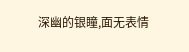深幽的银瞳,面无表情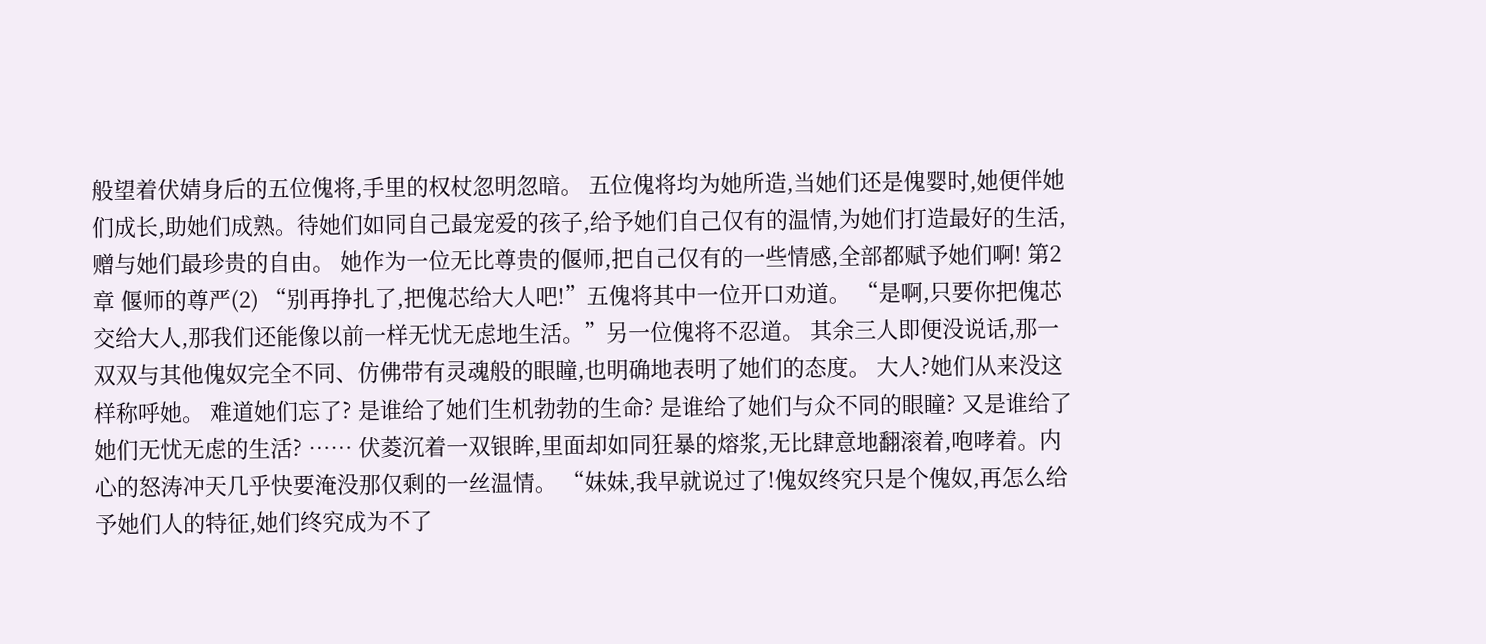般望着伏婧身后的五位傀将,手里的权杖忽明忽暗。 五位傀将均为她所造,当她们还是傀婴时,她便伴她们成长,助她们成熟。待她们如同自己最宠爱的孩子,给予她们自己仅有的温情,为她们打造最好的生活,赠与她们最珍贵的自由。 她作为一位无比尊贵的偃师,把自己仅有的一些情感,全部都赋予她们啊! 第2章 偃师的尊严(2) “别再挣扎了,把傀芯给大人吧!”五傀将其中一位开口劝道。 “是啊,只要你把傀芯交给大人,那我们还能像以前一样无忧无虑地生活。”另一位傀将不忍道。 其余三人即便没说话,那一双双与其他傀奴完全不同、仿佛带有灵魂般的眼瞳,也明确地表明了她们的态度。 大人?她们从来没这样称呼她。 难道她们忘了? 是谁给了她们生机勃勃的生命? 是谁给了她们与众不同的眼瞳? 又是谁给了她们无忧无虑的生活? …… 伏菱沉着一双银眸,里面却如同狂暴的熔浆,无比肆意地翻滚着,咆哮着。内心的怒涛冲天几乎快要淹没那仅剩的一丝温情。 “妹妹,我早就说过了!傀奴终究只是个傀奴,再怎么给予她们人的特征,她们终究成为不了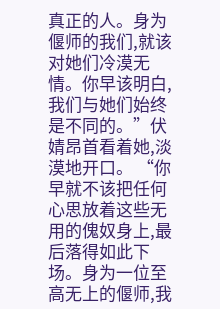真正的人。身为偃师的我们,就该对她们冷漠无情。你早该明白,我们与她们始终是不同的。”伏婧昂首看着她,淡漠地开口。 “你早就不该把任何心思放着这些无用的傀奴身上,最后落得如此下场。身为一位至高无上的偃师,我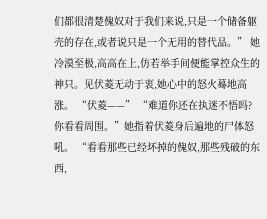们都很清楚傀奴对于我们来说,只是一个储备躯壳的存在,或者说只是一个无用的替代品。” 她冷漠至极,高高在上,仿若举手间便能掌控众生的神只。见伏菱无动于衷,她心中的怒火蓦地高涨。 “伏菱——” “难道你还在执迷不悟吗?你看看周围。”她指着伏菱身后遍地的尸体怒吼。 “看看那些已经坏掉的傀奴,那些残破的东西,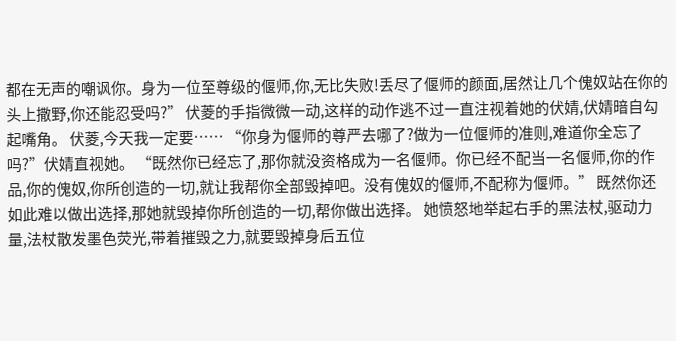都在无声的嘲讽你。身为一位至尊级的偃师,你,无比失败!丢尽了偃师的颜面,居然让几个傀奴站在你的头上撒野,你还能忍受吗?” 伏菱的手指微微一动,这样的动作逃不过一直注视着她的伏婧,伏婧暗自勾起嘴角。 伏菱,今天我一定要…… “你身为偃师的尊严去哪了?做为一位偃师的准则,难道你全忘了吗?”伏婧直视她。 “既然你已经忘了,那你就没资格成为一名偃师。你已经不配当一名偃师,你的作品,你的傀奴,你所创造的一切,就让我帮你全部毁掉吧。没有傀奴的偃师,不配称为偃师。” 既然你还如此难以做出选择,那她就毁掉你所创造的一切,帮你做出选择。 她愤怒地举起右手的黑法杖,驱动力量,法杖散发墨色荧光,带着摧毁之力,就要毁掉身后五位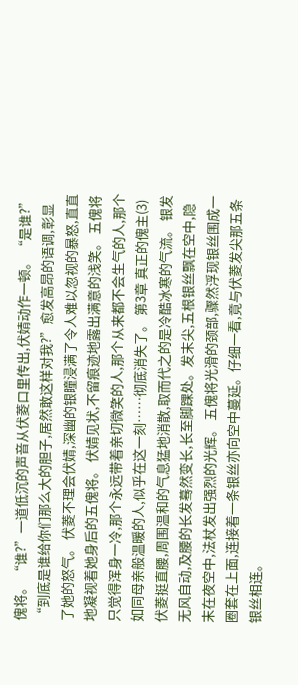傀将。 “谁?”一道低沉的声音从伏菱口里传出,伏婧动作一顿。 “是谁?” “到底是谁给你们那么大的胆子,居然敢这样对我?”愈发高昂的语调,彰显了她的怒气。 伏菱不理会伏婧,深幽的银瞳浸满了令人难以忽视的暴怒,直直地凝视着她身后的五傀将。 伏婧见状,不留痕迹地露出满意的浅笑。 五傀将只觉得浑身一冷,那个永远带着亲切微笑的人,那个从来都不会生气的人,那个如同母亲般温暖的人,似乎在这一刻……彻底消失了。 第3章 真正的傀主(3) 伏菱挺直腰,周围温和的气息猛地消散,取而代之的是冷酷冰寒的气流。 银发无风自动,及腰的长发蓦然变长,长至脚踝处。发末尖,五根银丝飘在空中,隐末在夜空中,法杖发出强烈的光辉。 五傀将光滑的颈部,骤然浮现银丝围成一圈套在上面,连接着一条银丝亦向空中蔓延。仔细一看,竟与伏菱发尖那五条银丝相连。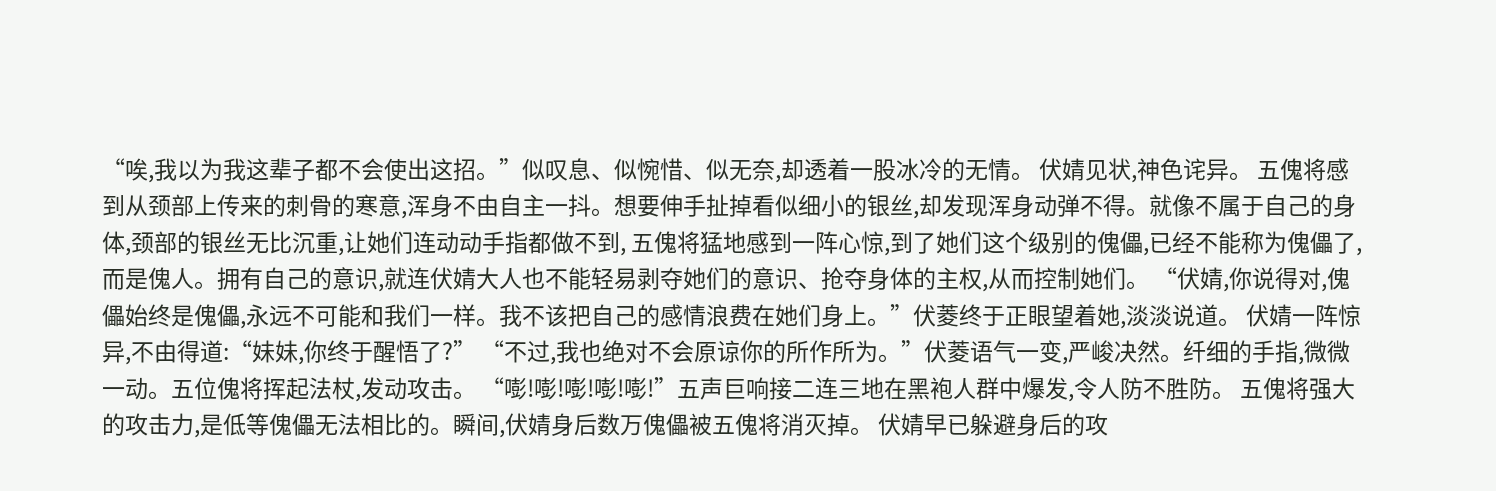“唉,我以为我这辈子都不会使出这招。”似叹息、似惋惜、似无奈,却透着一股冰冷的无情。 伏婧见状,神色诧异。 五傀将感到从颈部上传来的刺骨的寒意,浑身不由自主一抖。想要伸手扯掉看似细小的银丝,却发现浑身动弹不得。就像不属于自己的身体,颈部的银丝无比沉重,让她们连动动手指都做不到, 五傀将猛地感到一阵心惊,到了她们这个级别的傀儡,已经不能称为傀儡了,而是傀人。拥有自己的意识,就连伏婧大人也不能轻易剥夺她们的意识、抢夺身体的主权,从而控制她们。 “伏婧,你说得对,傀儡始终是傀儡,永远不可能和我们一样。我不该把自己的感情浪费在她们身上。”伏菱终于正眼望着她,淡淡说道。 伏婧一阵惊异,不由得道:“妹妹,你终于醒悟了?” “不过,我也绝对不会原谅你的所作所为。”伏菱语气一变,严峻决然。纤细的手指,微微一动。五位傀将挥起法杖,发动攻击。 “嘭!嘭!嘭!嘭!嘭!”五声巨响接二连三地在黑袍人群中爆发,令人防不胜防。 五傀将强大的攻击力,是低等傀儡无法相比的。瞬间,伏婧身后数万傀儡被五傀将消灭掉。 伏婧早已躲避身后的攻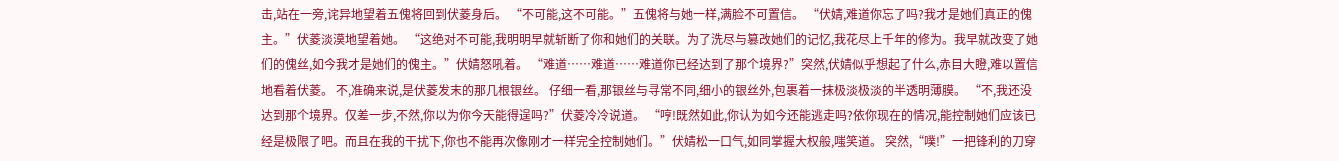击,站在一旁,诧异地望着五傀将回到伏菱身后。 “不可能,这不可能。”五傀将与她一样,满脸不可置信。 “伏婧,难道你忘了吗?我才是她们真正的傀主。”伏菱淡漠地望着她。 “这绝对不可能,我明明早就斩断了你和她们的关联。为了洗尽与篡改她们的记忆,我花尽上千年的修为。我早就改变了她们的傀丝,如今我才是她们的傀主。”伏婧怒吼着。 “难道……难道……难道你已经达到了那个境界?”突然,伏婧似乎想起了什么,赤目大瞪,难以置信地看着伏菱。 不,准确来说,是伏菱发末的那几根银丝。 仔细一看,那银丝与寻常不同,细小的银丝外,包裹着一抹极淡极淡的半透明薄膜。 “不,我还没达到那个境界。仅差一步,不然,你以为你今天能得逞吗?”伏菱冷冷说道。 “哼!既然如此,你认为如今还能逃走吗?依你现在的情况,能控制她们应该已经是极限了吧。而且在我的干扰下,你也不能再次像刚才一样完全控制她们。”伏婧松一口气,如同掌握大权般,嗤笑道。 突然,“噗!”一把锋利的刀穿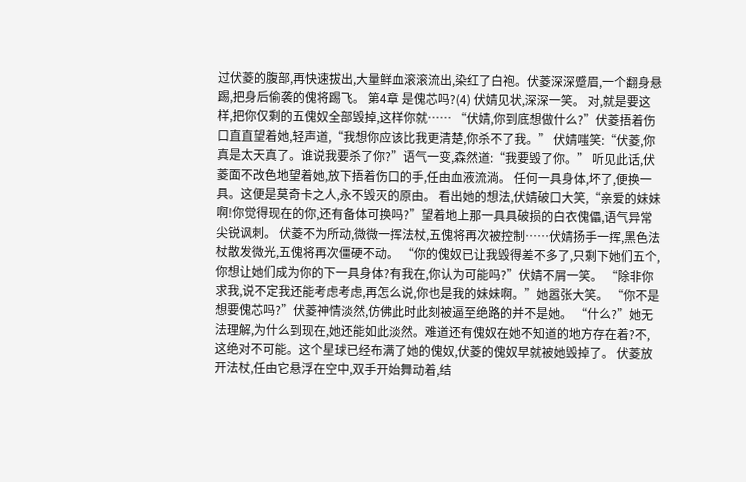过伏菱的腹部,再快速拔出,大量鲜血滚滚流出,染红了白袍。伏菱深深蹙眉,一个翻身悬踢,把身后偷袭的傀将踢飞。 第4章 是傀芯吗?(4) 伏婧见状,深深一笑。 对,就是要这样,把你仅剩的五傀奴全部毁掉,这样你就…… “伏婧,你到底想做什么?”伏菱捂着伤口直直望着她,轻声道,“我想你应该比我更清楚,你杀不了我。” 伏婧嗤笑:“伏菱,你真是太天真了。谁说我要杀了你?”语气一变,森然道:“我要毁了你。” 听见此话,伏菱面不改色地望着她,放下捂着伤口的手,任由血液流淌。 任何一具身体,坏了,便换一具。这便是莫奇卡之人,永不毁灭的原由。 看出她的想法,伏婧破口大笑,“亲爱的妹妹啊!你觉得现在的你,还有备体可换吗?”望着地上那一具具破损的白衣傀儡,语气异常尖锐讽刺。 伏菱不为所动,微微一挥法杖,五傀将再次被控制……伏婧扬手一挥,黑色法杖散发微光,五傀将再次僵硬不动。 “你的傀奴已让我毁得差不多了,只剩下她们五个,你想让她们成为你的下一具身体?有我在,你认为可能吗?”伏婧不屑一笑。 “除非你求我,说不定我还能考虑考虑,再怎么说,你也是我的妹妹啊。”她嚣张大笑。 “你不是想要傀芯吗?”伏菱神情淡然,仿佛此时此刻被逼至绝路的并不是她。 “什么?”她无法理解,为什么到现在,她还能如此淡然。难道还有傀奴在她不知道的地方存在着?不,这绝对不可能。这个星球已经布满了她的傀奴,伏菱的傀奴早就被她毁掉了。 伏菱放开法杖,任由它悬浮在空中,双手开始舞动着,结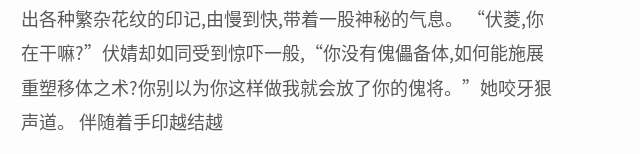出各种繁杂花纹的印记,由慢到快,带着一股神秘的气息。 “伏菱,你在干嘛?”伏婧却如同受到惊吓一般,“你没有傀儡备体,如何能施展重塑移体之术?你别以为你这样做我就会放了你的傀将。”她咬牙狠声道。 伴随着手印越结越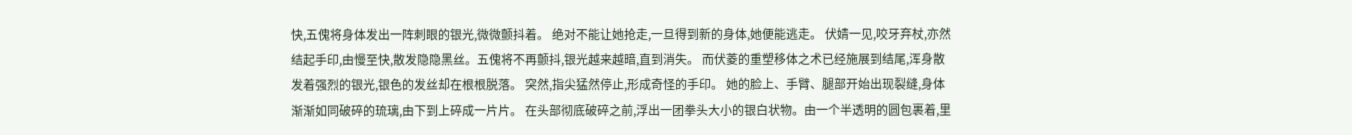快,五傀将身体发出一阵刺眼的银光,微微颤抖着。 绝对不能让她抢走,一旦得到新的身体,她便能逃走。 伏婧一见,咬牙弃杖,亦然结起手印,由慢至快,散发隐隐黑丝。五傀将不再颤抖,银光越来越暗,直到消失。 而伏菱的重塑移体之术已经施展到结尾,浑身散发着强烈的银光,银色的发丝却在根根脱落。 突然,指尖猛然停止,形成奇怪的手印。 她的脸上、手臂、腿部开始出现裂缝,身体渐渐如同破碎的琉璃,由下到上碎成一片片。 在头部彻底破碎之前,浮出一团拳头大小的银白状物。由一个半透明的圆包裹着,里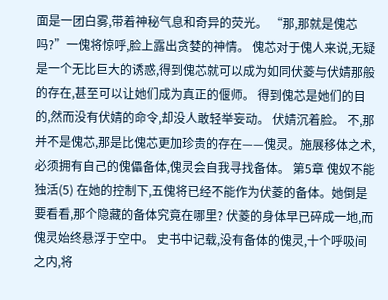面是一团白雾,带着神秘气息和奇异的荧光。 “那,那就是傀芯吗?”一傀将惊呼,脸上露出贪婪的神情。 傀芯对于傀人来说,无疑是一个无比巨大的诱惑,得到傀芯就可以成为如同伏菱与伏婧那般的存在,甚至可以让她们成为真正的偃师。 得到傀芯是她们的目的,然而没有伏婧的命令,却没人敢轻举妄动。 伏婧沉着脸。 不,那并不是傀芯,那是比傀芯更加珍贵的存在——傀灵。施展移体之术,必须拥有自己的傀儡备体,傀灵会自我寻找备体。 第5章 傀奴不能独活(5) 在她的控制下,五傀将已经不能作为伏菱的备体。她倒是要看看,那个隐藏的备体究竟在哪里? 伏菱的身体早已碎成一地,而傀灵始终悬浮于空中。 史书中记载,没有备体的傀灵,十个呼吸间之内,将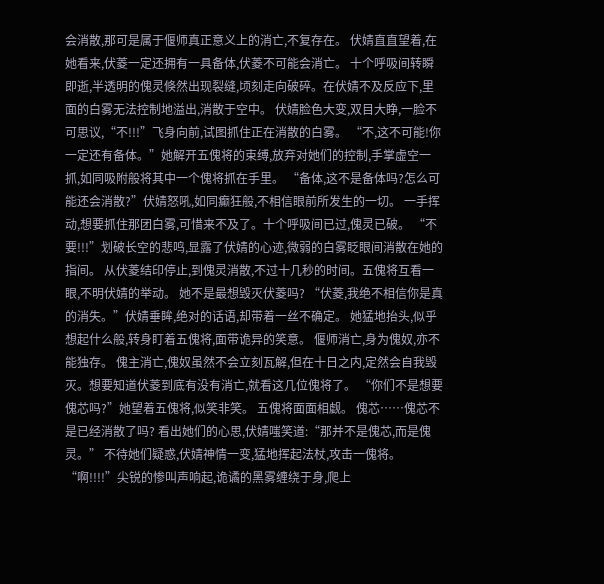会消散,那可是属于偃师真正意义上的消亡,不复存在。 伏婧直直望着,在她看来,伏菱一定还拥有一具备体,伏菱不可能会消亡。 十个呼吸间转瞬即逝,半透明的傀灵倏然出现裂缝,顷刻走向破碎。在伏婧不及反应下,里面的白雾无法控制地溢出,消散于空中。 伏婧脸色大变,双目大睁,一脸不可思议,“不!!!”飞身向前,试图抓住正在消散的白雾。 “不,这不可能!你一定还有备体。”她解开五傀将的束缚,放弃对她们的控制,手掌虚空一抓,如同吸附般将其中一个傀将抓在手里。 “备体,这不是备体吗?怎么可能还会消散?”伏婧怒吼,如同癫狂般,不相信眼前所发生的一切。 一手挥动,想要抓住那团白雾,可惜来不及了。十个呼吸间已过,傀灵已破。 “不要!!!”划破长空的悲鸣,显露了伏婧的心迹,微弱的白雾眨眼间消散在她的指间。 从伏菱结印停止,到傀灵消散,不过十几秒的时间。五傀将互看一眼,不明伏婧的举动。 她不是最想毁灭伏菱吗? “伏菱,我绝不相信你是真的消失。”伏婧垂眸,绝对的话语,却带着一丝不确定。 她猛地抬头,似乎想起什么般,转身盯着五傀将,面带诡异的笑意。 偃师消亡,身为傀奴,亦不能独存。 傀主消亡,傀奴虽然不会立刻瓦解,但在十日之内,定然会自我毁灭。想要知道伏菱到底有没有消亡,就看这几位傀将了。 “你们不是想要傀芯吗?”她望着五傀将,似笑非笑。 五傀将面面相觑。 傀芯……傀芯不是已经消散了吗? 看出她们的心思,伏婧嗤笑道:“那并不是傀芯,而是傀灵。” 不待她们疑惑,伏婧神情一变,猛地挥起法杖,攻击一傀将。 “啊!!!!”尖锐的惨叫声响起,诡谲的黑雾缠绕于身,爬上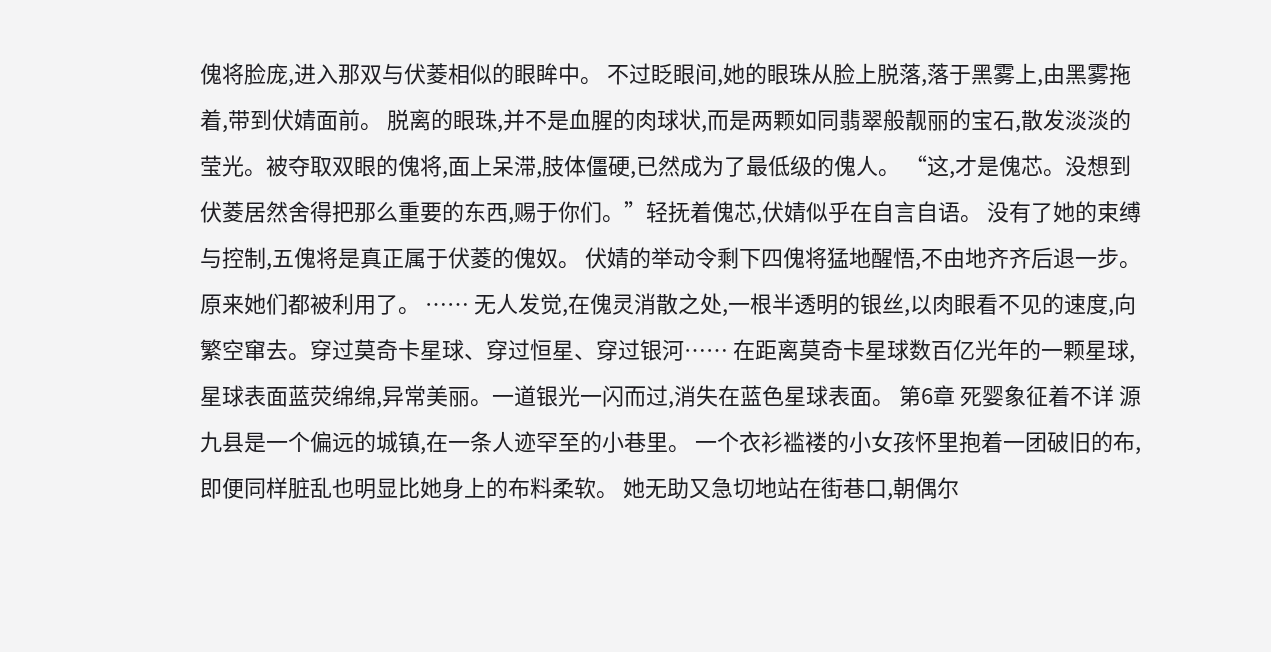傀将脸庞,进入那双与伏菱相似的眼眸中。 不过眨眼间,她的眼珠从脸上脱落,落于黑雾上,由黑雾拖着,带到伏婧面前。 脱离的眼珠,并不是血腥的肉球状,而是两颗如同翡翠般靓丽的宝石,散发淡淡的莹光。被夺取双眼的傀将,面上呆滞,肢体僵硬,已然成为了最低级的傀人。 “这,才是傀芯。没想到伏菱居然舍得把那么重要的东西,赐于你们。”轻抚着傀芯,伏婧似乎在自言自语。 没有了她的束缚与控制,五傀将是真正属于伏菱的傀奴。 伏婧的举动令剩下四傀将猛地醒悟,不由地齐齐后退一步。 原来她们都被利用了。 …… 无人发觉,在傀灵消散之处,一根半透明的银丝,以肉眼看不见的速度,向繁空窜去。穿过莫奇卡星球、穿过恒星、穿过银河…… 在距离莫奇卡星球数百亿光年的一颗星球,星球表面蓝荧绵绵,异常美丽。一道银光一闪而过,消失在蓝色星球表面。 第6章 死婴象征着不详 源九县是一个偏远的城镇,在一条人迹罕至的小巷里。 一个衣衫褴褛的小女孩怀里抱着一团破旧的布,即便同样脏乱也明显比她身上的布料柔软。 她无助又急切地站在街巷口,朝偶尔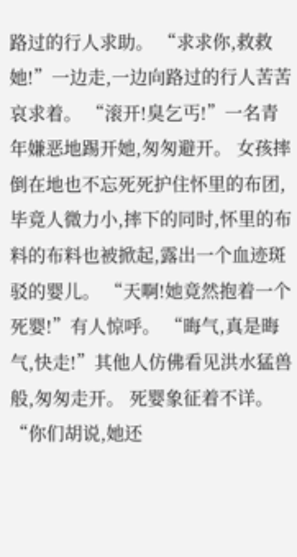路过的行人求助。 “求求你,救救她!”一边走,一边向路过的行人苦苦哀求着。 “滚开!臭乞丐!”一名青年嫌恶地踢开她,匆匆避开。 女孩摔倒在地也不忘死死护住怀里的布团,毕竟人微力小,摔下的同时,怀里的布料的布料也被掀起,露出一个血迹斑驳的婴儿。 “天啊!她竟然抱着一个死婴!”有人惊呼。 “晦气,真是晦气,快走!”其他人仿佛看见洪水猛兽般,匆匆走开。 死婴象征着不详。 “你们胡说,她还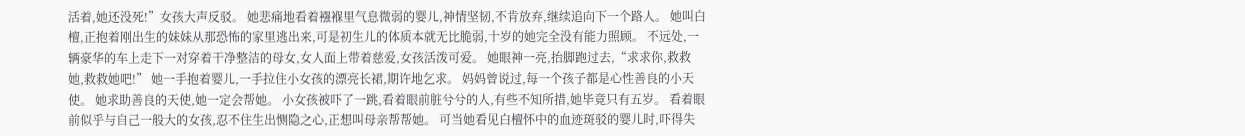活着,她还没死!”女孩大声反驳。 她悲痛地看着襁褓里气息微弱的婴儿,神情坚韧,不肯放弃,继续追向下一个路人。 她叫白檀,正抱着刚出生的妹妹从那恐怖的家里逃出来,可是初生儿的体质本就无比脆弱,十岁的她完全没有能力照顾。 不远处,一辆豪华的车上走下一对穿着干净整洁的母女,女人面上带着慈爱,女孩活泼可爱。 她眼神一亮,抬脚跑过去,“求求你,救救她,救救她吧!” 她一手抱着婴儿,一手拉住小女孩的漂亮长裙,期许地乞求。 妈妈曾说过,每一个孩子都是心性善良的小天使。 她求助善良的天使,她一定会帮她。 小女孩被吓了一跳,看着眼前脏兮兮的人,有些不知所措,她毕竟只有五岁。 看着眼前似乎与自己一般大的女孩,忍不住生出恻隐之心,正想叫母亲帮帮她。 可当她看见白檀怀中的血迹斑驳的婴儿时,吓得失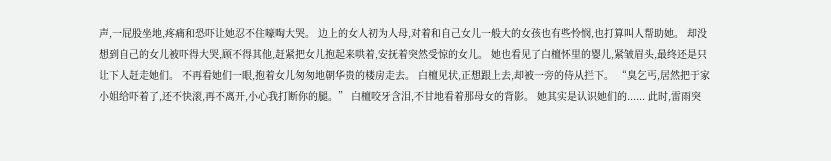声,一屁股坐地,疼痛和恐吓让她忍不住嚎啕大哭。 边上的女人初为人母,对着和自己女儿一般大的女孩也有些怜悯,也打算叫人帮助她。 却没想到自己的女儿被吓得大哭,顾不得其他,赶紧把女儿抱起来哄着,安抚着突然受惊的女儿。 她也看见了白檀怀里的婴儿,紧皱眉头,最终还是只让下人赶走她们。 不再看她们一眼,抱着女儿匆匆地朝华贵的楼房走去。 白檀见状,正想跟上去,却被一旁的侍从拦下。 “臭乞丐,居然把于家小姐给吓着了,还不快滚,再不离开,小心我打断你的腿。” 白檀咬牙含泪,不甘地看着那母女的背影。 她其实是认识她们的...... 此时,雷雨突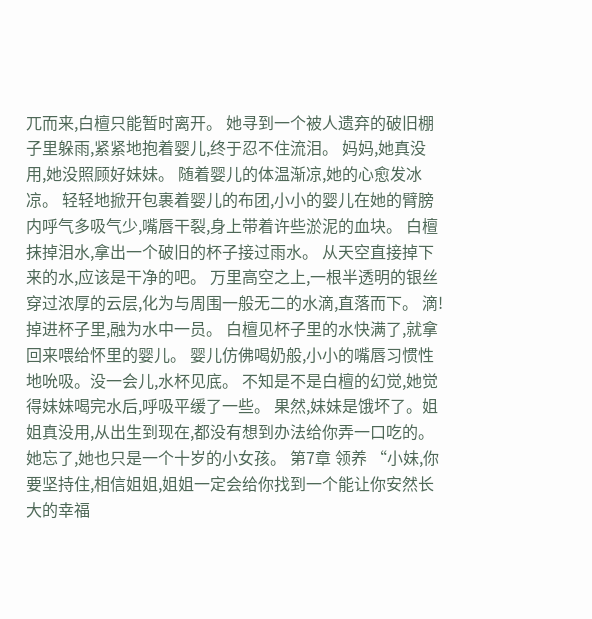兀而来,白檀只能暂时离开。 她寻到一个被人遗弃的破旧棚子里躲雨,紧紧地抱着婴儿,终于忍不住流泪。 妈妈,她真没用,她没照顾好妹妹。 随着婴儿的体温渐凉,她的心愈发冰凉。 轻轻地掀开包裹着婴儿的布团,小小的婴儿在她的臂膀内呼气多吸气少,嘴唇干裂,身上带着许些淤泥的血块。 白檀抹掉泪水,拿出一个破旧的杯子接过雨水。 从天空直接掉下来的水,应该是干净的吧。 万里高空之上,一根半透明的银丝穿过浓厚的云层,化为与周围一般无二的水滴,直落而下。 滴!掉进杯子里,融为水中一员。 白檀见杯子里的水快满了,就拿回来喂给怀里的婴儿。 婴儿仿佛喝奶般,小小的嘴唇习惯性地吮吸。没一会儿,水杯见底。 不知是不是白檀的幻觉,她觉得妹妹喝完水后,呼吸平缓了一些。 果然,妹妹是饿坏了。姐姐真没用,从出生到现在,都没有想到办法给你弄一口吃的。 她忘了,她也只是一个十岁的小女孩。 第7章 领养 “小妹,你要坚持住,相信姐姐,姐姐一定会给你找到一个能让你安然长大的幸福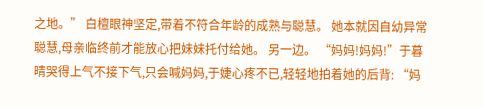之地。” 白檀眼神坚定,带着不符合年龄的成熟与聪慧。 她本就因自幼异常聪慧,母亲临终前才能放心把妹妹托付给她。 另一边。 “妈妈!妈妈!”于暮晴哭得上气不接下气,只会喊妈妈,于婕心疼不已,轻轻地拍着她的后背: “妈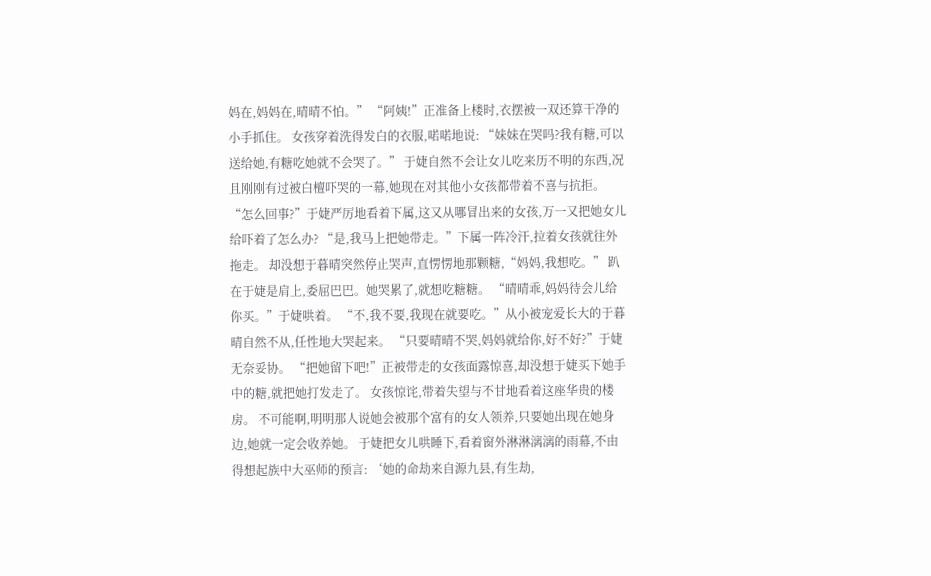妈在,妈妈在,晴晴不怕。” “阿姨!”正准备上楼时,衣摆被一双还算干净的小手抓住。 女孩穿着洗得发白的衣服,喏喏地说: “妹妹在哭吗?我有糖,可以送给她,有糖吃她就不会哭了。” 于婕自然不会让女儿吃来历不明的东西,况且刚刚有过被白檀吓哭的一幕,她现在对其他小女孩都带着不喜与抗拒。 “怎么回事?”于婕严厉地看着下属,这又从哪冒出来的女孩,万一又把她女儿给吓着了怎么办? “是,我马上把她带走。”下属一阵冷汗,拉着女孩就往外拖走。 却没想于暮晴突然停止哭声,直愣愣地那颗糖,“妈妈,我想吃。” 趴在于婕是肩上,委屈巴巴。她哭累了,就想吃糖糖。 “晴晴乖,妈妈待会儿给你买。”于婕哄着。 “不,我不要,我现在就要吃。”从小被宠爱长大的于暮晴自然不从,任性地大哭起来。 “只要晴晴不哭,妈妈就给你,好不好?”于婕无奈妥协。 “把她留下吧!”正被带走的女孩面露惊喜,却没想于婕买下她手中的糖,就把她打发走了。 女孩惊诧,带着失望与不甘地看着这座华贵的楼房。 不可能啊,明明那人说她会被那个富有的女人领养,只要她出现在她身边,她就一定会收养她。 于婕把女儿哄睡下,看着窗外淋淋漓漓的雨幕,不由得想起族中大巫师的预言: ‘她的命劫来自源九县,有生劫,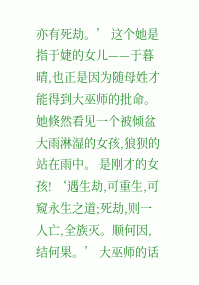亦有死劫。’ 这个她是指于婕的女儿——于暮晴,也正是因为随母姓才能得到大巫师的批命。 她倏然看见一个被倾盆大雨淋湿的女孩,狼狈的站在雨中。 是刚才的女孩! ‘遇生劫,可重生,可窥永生之道;死劫,则一人亡,全族灭。顺何因,结何果。’ 大巫师的话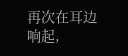再次在耳边响起,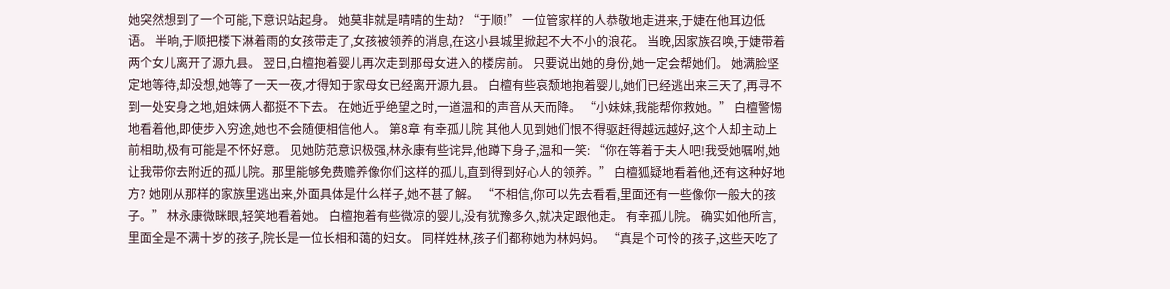她突然想到了一个可能,下意识站起身。 她莫非就是晴晴的生劫? “于顺!” 一位管家样的人恭敬地走进来,于婕在他耳边低语。 半晌,于顺把楼下淋着雨的女孩带走了,女孩被领养的消息,在这小县城里掀起不大不小的浪花。 当晚,因家族召唤,于婕带着两个女儿离开了源九县。 翌日,白檀抱着婴儿再次走到那母女进入的楼房前。 只要说出她的身份,她一定会帮她们。 她满脸坚定地等待,却没想,她等了一天一夜,才得知于家母女已经离开源九县。 白檀有些哀颓地抱着婴儿,她们已经逃出来三天了,再寻不到一处安身之地,姐妹俩人都挺不下去。 在她近乎绝望之时,一道温和的声音从天而降。 “小妹妹,我能帮你救她。” 白檀警惕地看着他,即使步入穷途,她也不会随便相信他人。 第8章 有幸孤儿院 其他人见到她们恨不得驱赶得越远越好,这个人却主动上前相助,极有可能是不怀好意。 见她防范意识极强,林永康有些诧异,他蹲下身子,温和一笑: “你在等着于夫人吧!我受她嘱咐,她让我带你去附近的孤儿院。那里能够免费赡养像你们这样的孤儿,直到得到好心人的领养。” 白檀狐疑地看着他,还有这种好地方? 她刚从那样的家族里逃出来,外面具体是什么样子,她不甚了解。 “不相信,你可以先去看看,里面还有一些像你一般大的孩子。” 林永康微眯眼,轻笑地看着她。 白檀抱着有些微凉的婴儿,没有犹豫多久,就决定跟他走。 有幸孤儿院。 确实如他所言,里面全是不满十岁的孩子,院长是一位长相和蔼的妇女。 同样姓林,孩子们都称她为林妈妈。 “真是个可怜的孩子,这些天吃了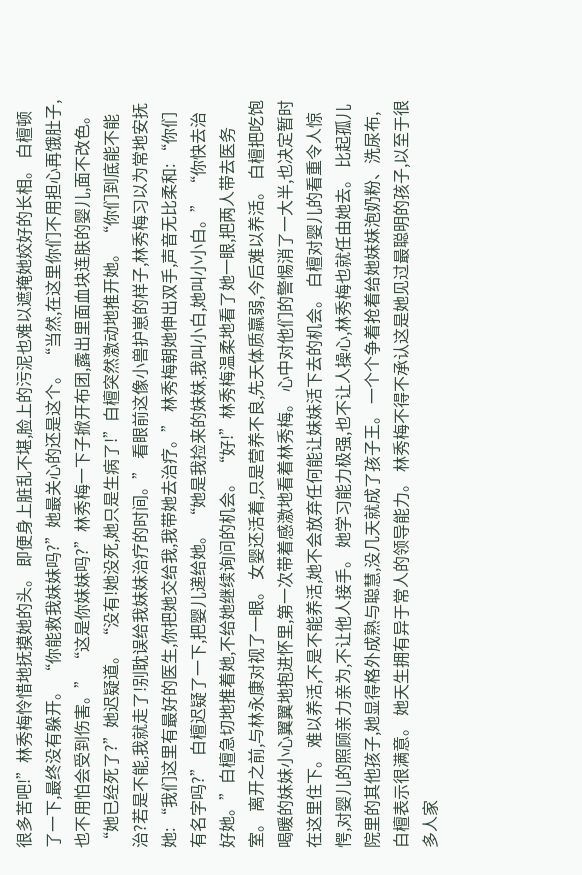很多苦吧!”林秀梅怜惜地抚摸她的头。 即便身上脏乱不堪,脸上的污泥也难以遮掩她姣好的长相。 白檀顿了一下,最终没有躲开。 “你能救我妹妹吗?”她最关心的还是这个。 “当然,在这里你们不用担心再饿肚子,也不用怕会受到伤害。” “这是你妹妹吗?”林秀梅一下子掀开布团,露出里面血块连肤的婴儿,面不改色。 “她已经死了?”她迟疑道。 “没有!她没死,她只是生病了!”白檀突然激动地推开她。 “你们到底能不能治?若是不能,我就走了!别耽误给我妹妹治疗的时间。” 看眼前这像小兽护崽的样子,林秀梅习以为常地安抚她: “我们这里有最好的医生,你把她交给我,我带她去治疗。” 林秀梅朝她伸出双手,声音无比柔和: “你们有名字吗?” 白檀迟疑了一下,把婴儿递给她。 “她是我捡来的妹妹,我叫小白,她叫小小白。” “你快去治好她。”白檀急切地推着她,不给她继续询问的机会。 “好!”林秀梅温柔地看了她一眼,把两人带去医务室。 离开之前,与林永康对视了一眼。 女婴还活着,只是营养不良,先天体质羸弱,今后难以养活。 白檀把吃饱喝暖的妹妹小心翼翼地抱进怀里,第一次带着感激地看着林秀梅。 心中对他们的警惕消了一大半,也决定暂时在这里住下。 难以养活,不是不能养活,她不会放弃任何能让妹妹活下去的机会。 白檀对婴儿的看重令人惊愕,对婴儿的照顾亲力亲为,不让他人接手。 她学习能力极强,也不让人操心,林秀梅也就任由她去。 比起孤儿院里的其他孩子,她显得格外成熟与聪慧,没几天就成了孩子王。 一个个争着抢着给她妹妹泡奶粉、洗尿布,白檀表示很满意。 她天生拥有异于常人的领导能力。 林秀梅不得不承认这是她见过最聪明的孩子,以至于很多人家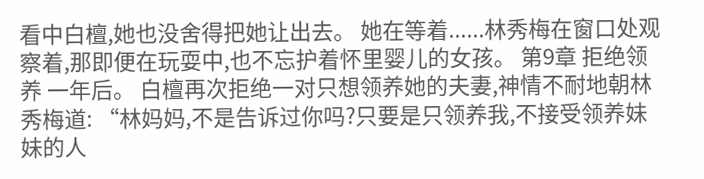看中白檀,她也没舍得把她让出去。 她在等着......林秀梅在窗口处观察着,那即便在玩耍中,也不忘护着怀里婴儿的女孩。 第9章 拒绝领养 一年后。 白檀再次拒绝一对只想领养她的夫妻,神情不耐地朝林秀梅道: “林妈妈,不是告诉过你吗?只要是只领养我,不接受领养妹妹的人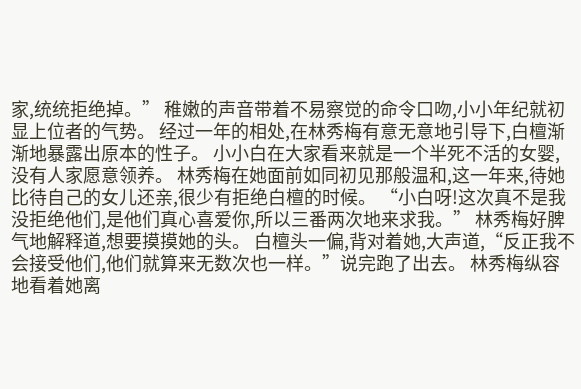家,统统拒绝掉。” 稚嫩的声音带着不易察觉的命令口吻,小小年纪就初显上位者的气势。 经过一年的相处,在林秀梅有意无意地引导下,白檀渐渐地暴露出原本的性子。 小小白在大家看来就是一个半死不活的女婴,没有人家愿意领养。 林秀梅在她面前如同初见那般温和,这一年来,待她比待自己的女儿还亲,很少有拒绝白檀的时候。 “小白呀!这次真不是我没拒绝他们,是他们真心喜爱你,所以三番两次地来求我。” 林秀梅好脾气地解释道,想要摸摸她的头。 白檀头一偏,背对着她,大声道,“反正我不会接受他们,他们就算来无数次也一样。”说完跑了出去。 林秀梅纵容地看着她离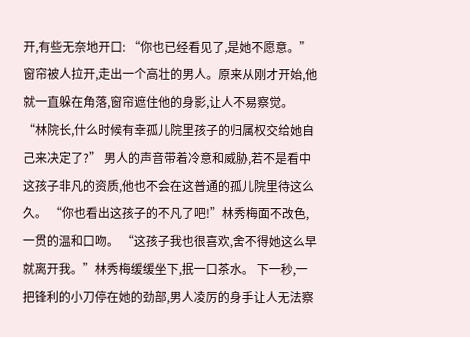开,有些无奈地开口: “你也已经看见了,是她不愿意。” 窗帘被人拉开,走出一个高壮的男人。原来从刚才开始,他就一直躲在角落,窗帘遮住他的身影,让人不易察觉。 “林院长,什么时候有幸孤儿院里孩子的归属权交给她自己来决定了?” 男人的声音带着冷意和威胁,若不是看中这孩子非凡的资质,他也不会在这普通的孤儿院里待这么久。 “你也看出这孩子的不凡了吧!”林秀梅面不改色,一贯的温和口吻。 “这孩子我也很喜欢,舍不得她这么早就离开我。”林秀梅缓缓坐下,抿一口茶水。 下一秒,一把锋利的小刀停在她的劲部,男人凌厉的身手让人无法察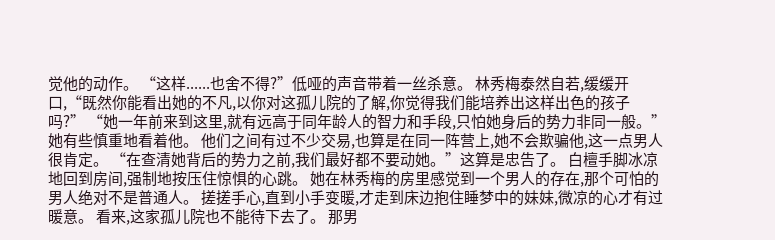觉他的动作。 “这样......也舍不得?”低哑的声音带着一丝杀意。 林秀梅泰然自若,缓缓开口,“既然你能看出她的不凡,以你对这孤儿院的了解,你觉得我们能培养出这样出色的孩子吗?” “她一年前来到这里,就有远高于同年龄人的智力和手段,只怕她身后的势力非同一般。”她有些慎重地看着他。 他们之间有过不少交易,也算是在同一阵营上,她不会欺骗他,这一点男人很肯定。 “在查清她背后的势力之前,我们最好都不要动她。”这算是忠告了。 白檀手脚冰凉地回到房间,强制地按压住惊惧的心跳。 她在林秀梅的房里感觉到一个男人的存在,那个可怕的男人绝对不是普通人。 搓搓手心,直到小手变暖,才走到床边抱住睡梦中的妹妹,微凉的心才有过暖意。 看来,这家孤儿院也不能待下去了。 那男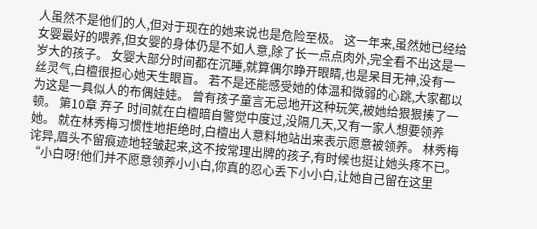人虽然不是他们的人,但对于现在的她来说也是危险至极。 这一年来,虽然她已经给女婴最好的喂养,但女婴的身体仍是不如人意,除了长一点点肉外,完全看不出这是一岁大的孩子。 女婴大部分时间都在沉睡,就算偶尔睁开眼睛,也是呆目无神,没有一丝灵气,白檀很担心她天生眼盲。 若不是还能感受她的体温和微弱的心跳,大家都以为这是一具似人的布偶娃娃。 曾有孩子童言无忌地开这种玩笑,被她给狠狠揍了一顿。 第10章 弃子 时间就在白檀暗自警觉中度过,没隔几天,又有一家人想要领养她。 就在林秀梅习惯性地拒绝时,白檀出人意料地站出来表示愿意被领养。 林秀梅诧异,眉头不留痕迹地轻皱起来,这不按常理出牌的孩子,有时候也挺让她头疼不已。 “小白呀!他们并不愿意领养小小白,你真的忍心丢下小小白,让她自己留在这里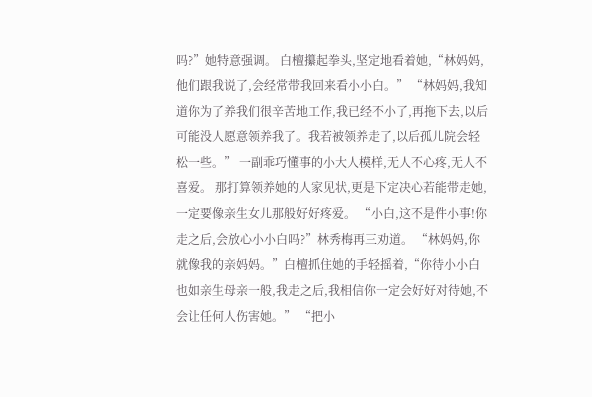吗?”她特意强调。 白檀攥起拳头,坚定地看着她,“林妈妈,他们跟我说了,会经常带我回来看小小白。” “林妈妈,我知道你为了养我们很辛苦地工作,我已经不小了,再拖下去,以后可能没人愿意领养我了。我若被领养走了,以后孤儿院会轻松一些。” 一副乖巧懂事的小大人模样,无人不心疼,无人不喜爱。 那打算领养她的人家见状,更是下定决心若能带走她,一定要像亲生女儿那般好好疼爱。 “小白,这不是件小事!你走之后,会放心小小白吗?”林秀梅再三劝道。 “林妈妈,你就像我的亲妈妈。”白檀抓住她的手轻摇着,“你待小小白也如亲生母亲一般,我走之后,我相信你一定会好好对待她,不会让任何人伤害她。” “把小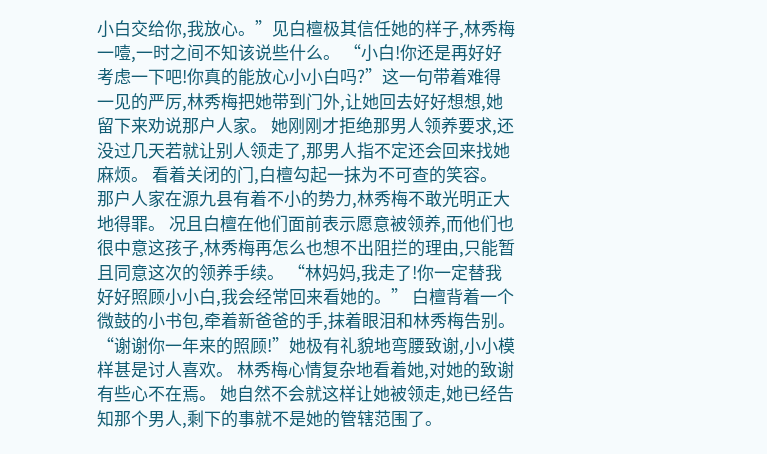小白交给你,我放心。”见白檀极其信任她的样子,林秀梅一噎,一时之间不知该说些什么。 “小白!你还是再好好考虑一下吧!你真的能放心小小白吗?”这一句带着难得一见的严厉,林秀梅把她带到门外,让她回去好好想想,她留下来劝说那户人家。 她刚刚才拒绝那男人领养要求,还没过几天若就让别人领走了,那男人指不定还会回来找她麻烦。 看着关闭的门,白檀勾起一抹为不可查的笑容。 那户人家在源九县有着不小的势力,林秀梅不敢光明正大地得罪。 况且白檀在他们面前表示愿意被领养,而他们也很中意这孩子,林秀梅再怎么也想不出阻拦的理由,只能暂且同意这次的领养手续。 “林妈妈,我走了!你一定替我好好照顾小小白,我会经常回来看她的。” 白檀背着一个微鼓的小书包,牵着新爸爸的手,抹着眼泪和林秀梅告别。 “谢谢你一年来的照顾!”她极有礼貌地弯腰致谢,小小模样甚是讨人喜欢。 林秀梅心情复杂地看着她,对她的致谢有些心不在焉。 她自然不会就这样让她被领走,她已经告知那个男人,剩下的事就不是她的管辖范围了。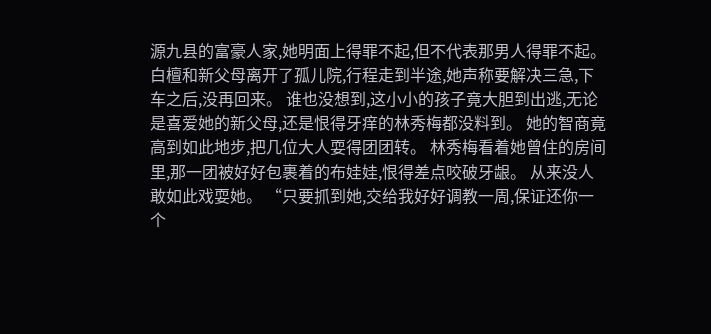源九县的富豪人家,她明面上得罪不起,但不代表那男人得罪不起。 白檀和新父母离开了孤儿院,行程走到半途,她声称要解决三急,下车之后,没再回来。 谁也没想到,这小小的孩子竟大胆到出逃,无论是喜爱她的新父母,还是恨得牙痒的林秀梅都没料到。 她的智商竟高到如此地步,把几位大人耍得团团转。 林秀梅看着她曾住的房间里,那一团被好好包裹着的布娃娃,恨得差点咬破牙龈。 从来没人敢如此戏耍她。 “只要抓到她,交给我好好调教一周,保证还你一个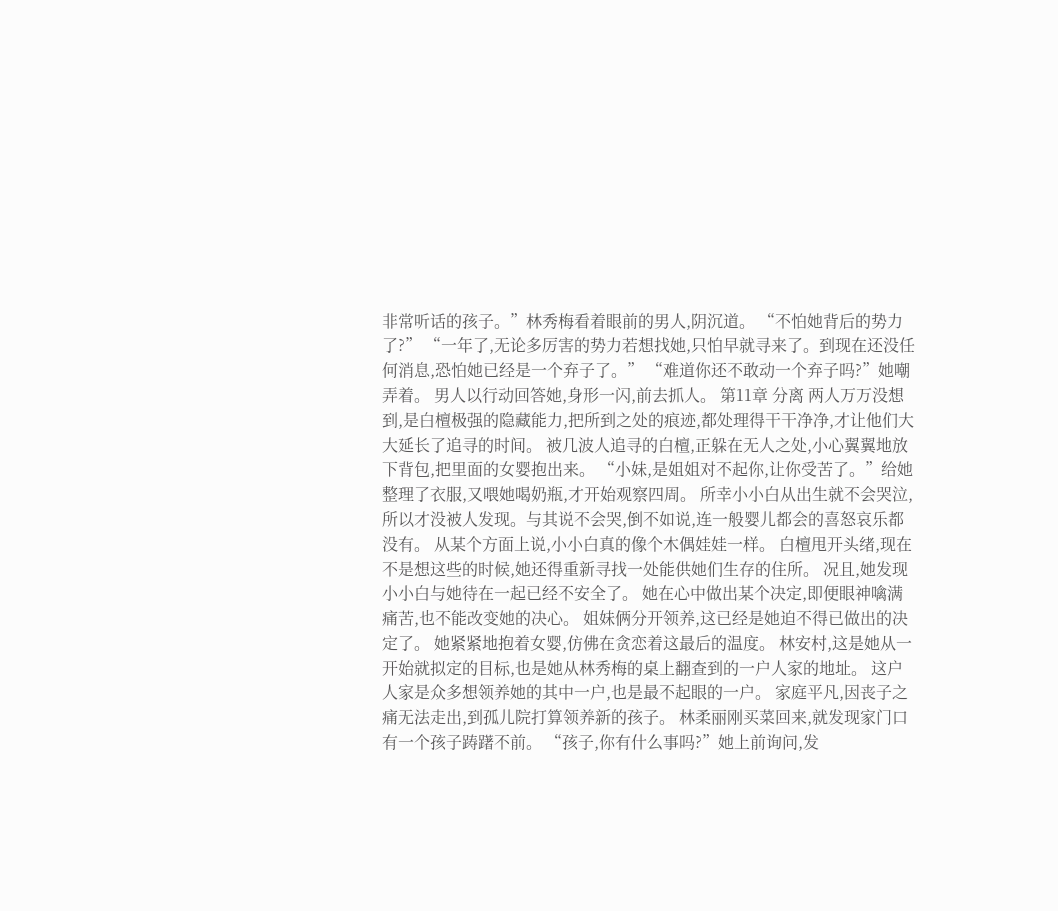非常听话的孩子。”林秀梅看着眼前的男人,阴沉道。 “不怕她背后的势力了?” “一年了,无论多厉害的势力若想找她,只怕早就寻来了。到现在还没任何消息,恐怕她已经是一个弃子了。” “难道你还不敢动一个弃子吗?”她嘲弄着。 男人以行动回答她,身形一闪,前去抓人。 第11章 分离 两人万万没想到,是白檀极强的隐藏能力,把所到之处的痕迹,都处理得干干净净,才让他们大大延长了追寻的时间。 被几波人追寻的白檀,正躲在无人之处,小心翼翼地放下背包,把里面的女婴抱出来。 “小妹,是姐姐对不起你,让你受苦了。”给她整理了衣服,又喂她喝奶瓶,才开始观察四周。 所幸小小白从出生就不会哭泣,所以才没被人发现。与其说不会哭,倒不如说,连一般婴儿都会的喜怒哀乐都没有。 从某个方面上说,小小白真的像个木偶娃娃一样。 白檀甩开头绪,现在不是想这些的时候,她还得重新寻找一处能供她们生存的住所。 况且,她发现小小白与她待在一起已经不安全了。 她在心中做出某个决定,即便眼神噙满痛苦,也不能改变她的决心。 姐妹俩分开领养,这已经是她迫不得已做出的决定了。 她紧紧地抱着女婴,仿佛在贪恋着这最后的温度。 林安村,这是她从一开始就拟定的目标,也是她从林秀梅的桌上翻查到的一户人家的地址。 这户人家是众多想领养她的其中一户,也是最不起眼的一户。 家庭平凡,因丧子之痛无法走出,到孤儿院打算领养新的孩子。 林柔丽刚买菜回来,就发现家门口有一个孩子踌躇不前。 “孩子,你有什么事吗?”她上前询问,发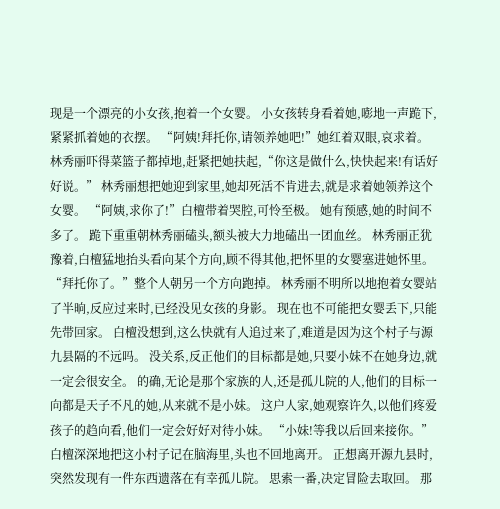现是一个漂亮的小女孩,抱着一个女婴。 小女孩转身看着她,嘭地一声跪下,紧紧抓着她的衣摆。 “阿姨!拜托你,请领养她吧!”她红着双眼,哀求着。 林秀丽吓得菜篮子都掉地,赶紧把她扶起,“你这是做什么,快快起来!有话好好说。” 林秀丽想把她迎到家里,她却死活不肯进去,就是求着她领养这个女婴。 “阿姨,求你了!”白檀带着哭腔,可怜至极。 她有预感,她的时间不多了。 跪下重重朝林秀丽磕头,额头被大力地磕出一团血丝。 林秀丽正犹豫着,白檀猛地抬头看向某个方向,顾不得其他,把怀里的女婴塞进她怀里。 “拜托你了。”整个人朝另一个方向跑掉。 林秀丽不明所以地抱着女婴站了半晌,反应过来时,已经没见女孩的身影。 现在也不可能把女婴丢下,只能先带回家。 白檀没想到,这么快就有人追过来了,难道是因为这个村子与源九县隔的不远吗。 没关系,反正他们的目标都是她,只要小妹不在她身边,就一定会很安全。 的确,无论是那个家族的人,还是孤儿院的人,他们的目标一向都是天子不凡的她,从来就不是小妹。 这户人家,她观察许久,以他们疼爱孩子的趋向看,他们一定会好好对待小妹。 “小妹!等我以后回来接你。”白檀深深地把这小村子记在脑海里,头也不回地离开。 正想离开源九县时,突然发现有一件东西遗落在有幸孤儿院。 思索一番,决定冒险去取回。 那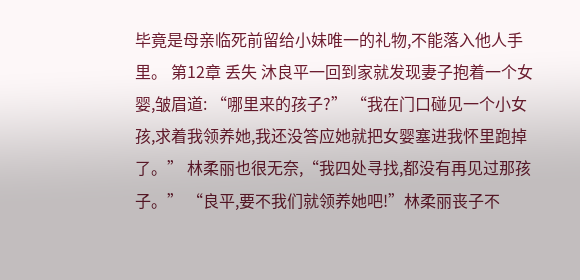毕竟是母亲临死前留给小妹唯一的礼物,不能落入他人手里。 第12章 丢失 沐良平一回到家就发现妻子抱着一个女婴,皱眉道: “哪里来的孩子?” “我在门口碰见一个小女孩,求着我领养她,我还没答应她就把女婴塞进我怀里跑掉了。” 林柔丽也很无奈,“我四处寻找,都没有再见过那孩子。” “良平,要不我们就领养她吧!”林柔丽丧子不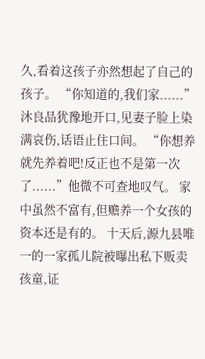久,看着这孩子亦然想起了自己的孩子。 “你知道的,我们家......”沐良品犹豫地开口,见妻子脸上染满哀伤,话语止住口间。 “你想养就先养着吧!反正也不是第一次了......”他微不可查地叹气。 家中虽然不富有,但赡养一个女孩的资本还是有的。 十天后,源九县唯一的一家孤儿院被曝出私下贩卖孩童,证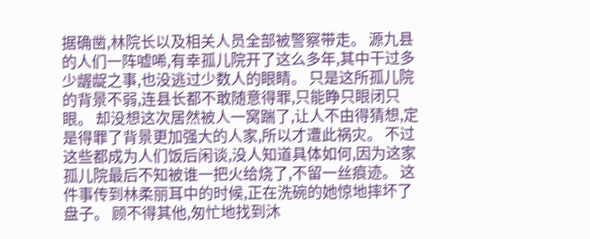据确凿,林院长以及相关人员全部被警察带走。 源九县的人们一阵嘘唏,有幸孤儿院开了这么多年,其中干过多少龌龊之事,也没逃过少数人的眼睛。 只是这所孤儿院的背景不弱,连县长都不敢随意得罪,只能睁只眼闭只眼。 却没想这次居然被人一窝踹了,让人不由得猜想,定是得罪了背景更加强大的人家,所以才遭此祸灾。 不过这些都成为人们饭后闲谈,没人知道具体如何,因为这家孤儿院最后不知被谁一把火给烧了,不留一丝痕迹。 这件事传到林柔丽耳中的时候,正在洗碗的她惊地摔坏了盘子。 顾不得其他,匆忙地找到沐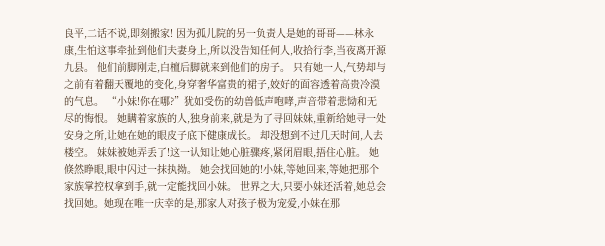良平,二话不说,即刻搬家! 因为孤儿院的另一负责人是她的哥哥——林永康,生怕这事牵扯到他们夫妻身上,所以没告知任何人,收拾行李,当夜离开源九县。 他们前脚刚走,白檀后脚就来到他们的房子。 只有她一人,气势却与之前有着翻天覆地的变化,身穿奢华富贵的裙子,姣好的面容透着高贵冷漠的气息。 “小妹!你在哪?”犹如受伤的幼兽低声咆哮,声音带着悲恸和无尽的悔恨。 她瞒着家族的人,独身前来,就是为了寻回妹妹,重新给她寻一处安身之所,让她在她的眼皮子底下健康成长。 却没想到不过几天时间,人去楼空。 妹妹被她弄丢了!这一认知让她心脏骤疼,紧闭眉眼,捂住心脏。 她倏然睁眼,眼中闪过一抹执拗。 她会找回她的!小妹,等她回来,等她把那个家族掌控权拿到手,就一定能找回小妹。 世界之大,只要小妹还活着,她总会找回她。她现在唯一庆幸的是,那家人对孩子极为宠爱,小妹在那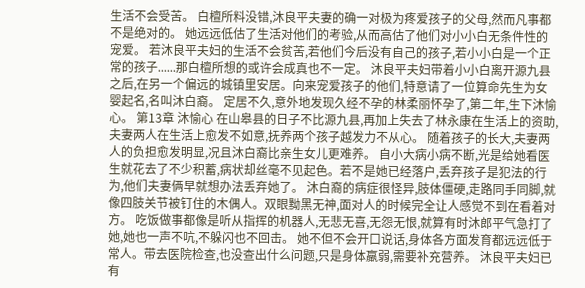生活不会受苦。 白檀所料没错,沐良平夫妻的确一对极为疼爱孩子的父母,然而凡事都不是绝对的。 她远远低估了生活对他们的考验,从而高估了他们对小小白无条件性的宠爱。 若沐良平夫妇的生活不会贫苦,若他们今后没有自己的孩子,若小小白是一个正常的孩子......那白檀所想的或许会成真也不一定。 沐良平夫妇带着小小白离开源九县之后,在另一个偏远的城镇里安居。向来宠爱孩子的他们,特意请了一位算命先生为女婴起名,名叫沐白裔。 定居不久,意外地发现久经不孕的林柔丽怀孕了,第二年,生下沐愉心。 第13章 沐愉心 在山皋县的日子不比源九县,再加上失去了林永康在生活上的资助,夫妻两人在生活上愈发不如意,抚养两个孩子越发力不从心。 随着孩子的长大,夫妻两人的负担愈发明显,况且沐白裔比亲生女儿更难养。 自小大病小病不断,光是给她看医生就花去了不少积蓄,病状却丝毫不见起色。若不是她已经落户,丢弃孩子是犯法的行为,他们夫妻俩早就想办法丢弃她了。 沐白裔的病症很怪异,肢体僵硬,走路同手同脚,就像四肢关节被钉住的木偶人。双眼黝黑无神,面对人的时候完全让人感觉不到在看着对方。 吃饭做事都像是听从指挥的机器人,无悲无喜,无怨无恨,就算有时沐郎平气急打了她,她也一声不吭,不躲闪也不回击。 她不但不会开口说话,身体各方面发育都远远低于常人。带去医院检查,也没查出什么问题,只是身体羸弱,需要补充营养。 沐良平夫妇已有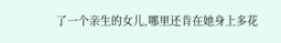了一个亲生的女儿,哪里还肯在她身上多花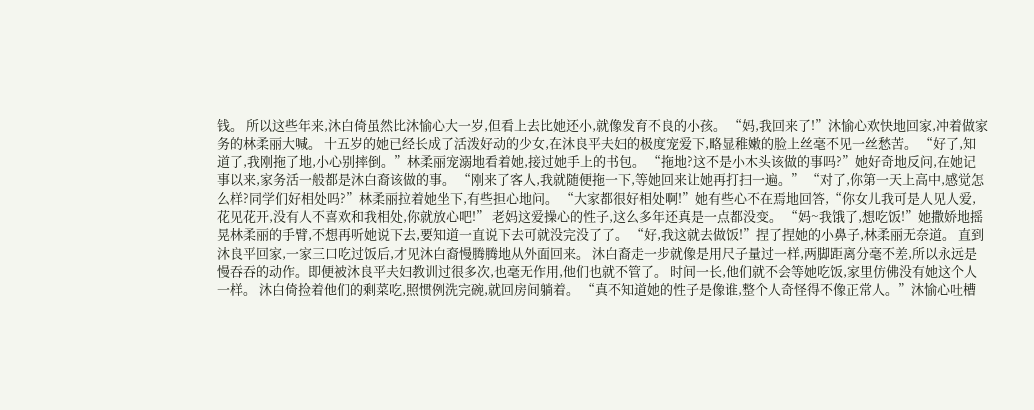钱。 所以这些年来,沐白倚虽然比沐愉心大一岁,但看上去比她还小,就像发育不良的小孩。 “妈,我回来了!”沐愉心欢快地回家,冲着做家务的林柔丽大喊。 十五岁的她已经长成了活泼好动的少女,在沐良平夫妇的极度宠爱下,略显稚嫩的脸上丝毫不见一丝愁苦。 “好了,知道了,我刚拖了地,小心别摔倒。”林柔丽宠溺地看着她,接过她手上的书包。 “拖地?这不是小木头该做的事吗?”她好奇地反问,在她记事以来,家务活一般都是沐白裔该做的事。 “刚来了客人,我就随便拖一下,等她回来让她再打扫一遍。” “对了,你第一天上高中,感觉怎么样?同学们好相处吗?”林柔丽拉着她坐下,有些担心地问。 “大家都很好相处啊!”她有些心不在焉地回答,“你女儿我可是人见人爱,花见花开,没有人不喜欢和我相处,你就放心吧!” 老妈这爱操心的性子,这么多年还真是一点都没变。 “妈~我饿了,想吃饭!”她撒娇地摇晃林柔丽的手臂,不想再听她说下去,要知道一直说下去可就没完没了了。 “好,我这就去做饭!”捏了捏她的小鼻子,林柔丽无奈道。 直到沐良平回家,一家三口吃过饭后,才见沐白裔慢腾腾地从外面回来。 沐白裔走一步就像是用尺子量过一样,两脚距离分毫不差,所以永远是慢吞吞的动作。即便被沐良平夫妇教训过很多次,也毫无作用,他们也就不管了。 时间一长,他们就不会等她吃饭,家里仿佛没有她这个人一样。 沐白倚捡着他们的剩菜吃,照惯例洗完碗,就回房间躺着。 “真不知道她的性子是像谁,整个人奇怪得不像正常人。”沐愉心吐槽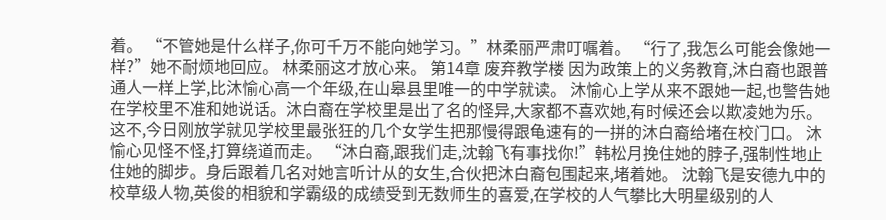着。 “不管她是什么样子,你可千万不能向她学习。”林柔丽严肃叮嘱着。 “行了,我怎么可能会像她一样?”她不耐烦地回应。 林柔丽这才放心来。 第14章 废弃教学楼 因为政策上的义务教育,沐白裔也跟普通人一样上学,比沐愉心高一个年级,在山皋县里唯一的中学就读。 沐愉心上学从来不跟她一起,也警告她在学校里不准和她说话。沐白裔在学校里是出了名的怪异,大家都不喜欢她,有时候还会以欺凌她为乐。 这不,今日刚放学就见学校里最张狂的几个女学生把那慢得跟龟速有的一拼的沐白裔给堵在校门口。 沐愉心见怪不怪,打算绕道而走。 “沐白裔,跟我们走,沈翰飞有事找你!”韩松月挽住她的脖子,强制性地止住她的脚步。身后跟着几名对她言听计从的女生,合伙把沐白裔包围起来,堵着她。 沈翰飞是安德九中的校草级人物,英俊的相貌和学霸级的成绩受到无数师生的喜爱,在学校的人气攀比大明星级别的人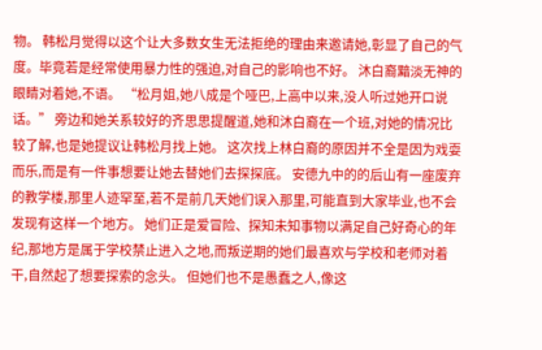物。 韩松月觉得以这个让大多数女生无法拒绝的理由来邀请她,彰显了自己的气度。毕竟若是经常使用暴力性的强迫,对自己的影响也不好。 沐白裔黯淡无神的眼睛对着她,不语。 “松月姐,她八成是个哑巴,上高中以来,没人听过她开口说话。” 旁边和她关系较好的齐思思提醒道,她和沐白裔在一个班,对她的情况比较了解,也是她提议让韩松月找上她。 这次找上林白裔的原因并不全是因为戏耍而乐,而是有一件事想要让她去替她们去探探底。 安德九中的的后山有一座废弃的教学楼,那里人迹罕至,若不是前几天她们误入那里,可能直到大家毕业,也不会发现有这样一个地方。 她们正是爱冒险、探知未知事物以满足自己好奇心的年纪,那地方是属于学校禁止进入之地,而叛逆期的她们最喜欢与学校和老师对着干,自然起了想要探索的念头。 但她们也不是愚蠢之人,像这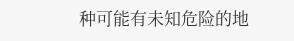种可能有未知危险的地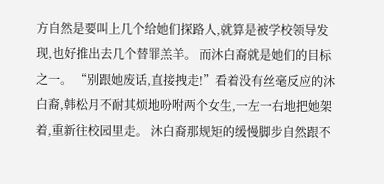方自然是要叫上几个给她们探路人,就算是被学校领导发现,也好推出去几个替罪羔羊。 而沐白裔就是她们的目标之一。 “别跟她废话,直接拽走!”看着没有丝毫反应的沐白裔,韩松月不耐其烦地吩咐两个女生,一左一右地把她架着,重新往校园里走。 沐白裔那规矩的缓慢脚步自然跟不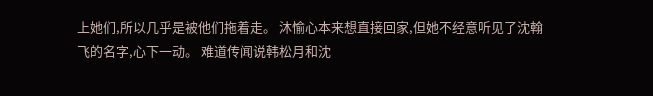上她们,所以几乎是被他们拖着走。 沐愉心本来想直接回家,但她不经意听见了沈翰飞的名字,心下一动。 难道传闻说韩松月和沈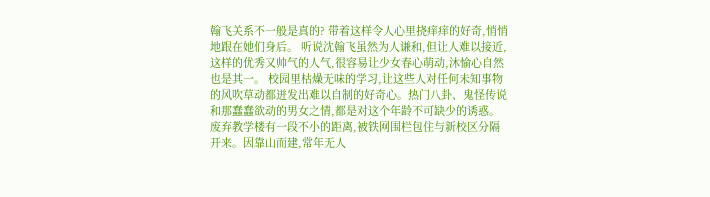翰飞关系不一般是真的? 带着这样令人心里挠痒痒的好奇,悄悄地跟在她们身后。 听说沈翰飞虽然为人谦和,但让人难以接近,这样的优秀又帅气的人气,很容易让少女春心萌动,沐愉心自然也是其一。 校园里枯燥无味的学习,让这些人对任何未知事物的风吹草动都迸发出难以自制的好奇心。热门八卦、鬼怪传说和那蠢蠢欲动的男女之情,都是对这个年龄不可缺少的诱惑。 废弃教学楼有一段不小的距离,被铁网围栏包住与新校区分隔开来。因靠山而建,常年无人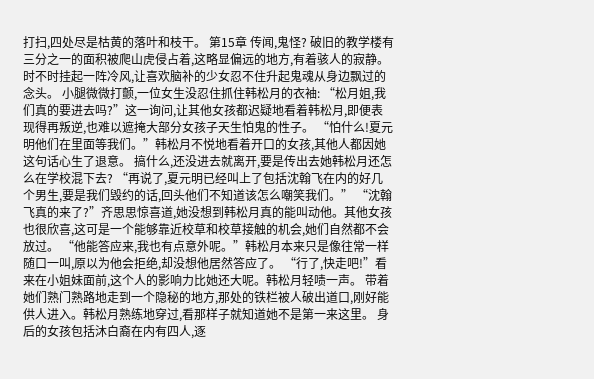打扫,四处尽是枯黄的落叶和枝干。 第15章 传闻,鬼怪? 破旧的教学楼有三分之一的面积被爬山虎侵占着,这略显偏远的地方,有着骇人的寂静。时不时挂起一阵冷风,让喜欢脑补的少女忍不住升起鬼魂从身边飘过的念头。 小腿微微打颤,一位女生没忍住抓住韩松月的衣袖: “松月姐,我们真的要进去吗?”这一询问,让其他女孩都迟疑地看着韩松月,即便表现得再叛逆,也难以遮掩大部分女孩子天生怕鬼的性子。 “怕什么!夏元明他们在里面等我们。”韩松月不悦地看着开口的女孩,其他人都因她这句话心生了退意。 搞什么,还没进去就离开,要是传出去她韩松月还怎么在学校混下去? “再说了,夏元明已经叫上了包括沈翰飞在内的好几个男生,要是我们毁约的话,回头他们不知道该怎么嘲笑我们。” “沈翰飞真的来了?”齐思思惊喜道,她没想到韩松月真的能叫动他。其他女孩也很欣喜,这可是一个能够靠近校草和校草接触的机会,她们自然都不会放过。 “他能答应来,我也有点意外呢。”韩松月本来只是像往常一样随口一叫,原以为他会拒绝,却没想他居然答应了。 “行了,快走吧!”看来在小姐妹面前,这个人的影响力比她还大呢。韩松月轻啧一声。 带着她们熟门熟路地走到一个隐秘的地方,那处的铁栏被人破出道口,刚好能供人进入。韩松月熟练地穿过,看那样子就知道她不是第一来这里。 身后的女孩包括沐白裔在内有四人,逐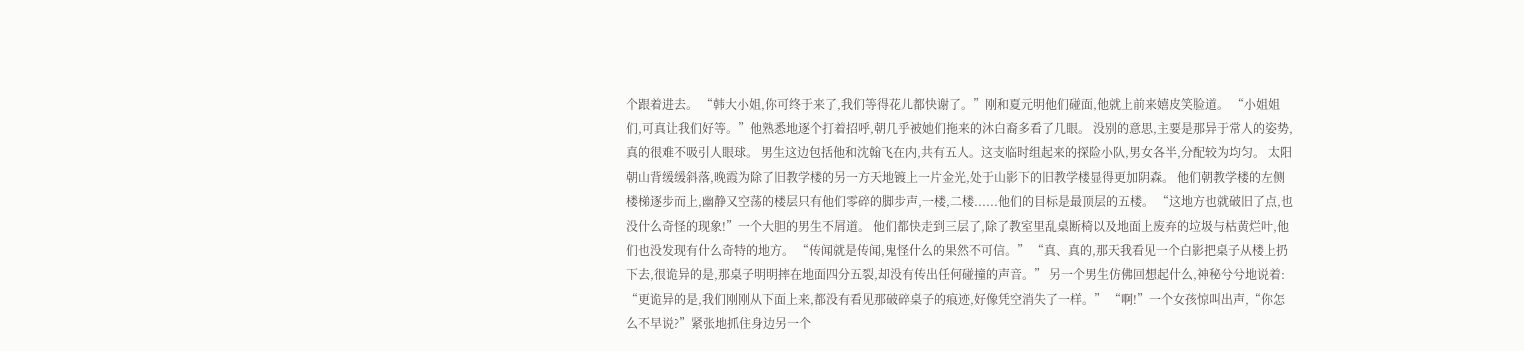个跟着进去。 “韩大小姐,你可终于来了,我们等得花儿都快谢了。”刚和夏元明他们碰面,他就上前来嬉皮笑脸道。 “小姐姐们,可真让我们好等。”他熟悉地逐个打着招呼,朝几乎被她们拖来的沐白裔多看了几眼。 没别的意思,主要是那异于常人的姿势,真的很难不吸引人眼球。 男生这边包括他和沈翰飞在内,共有五人。这支临时组起来的探险小队,男女各半,分配较为均匀。 太阳朝山背缓缓斜落,晚霞为除了旧教学楼的另一方天地镀上一片金光,处于山影下的旧教学楼显得更加阴森。 他们朝教学楼的左侧楼梯逐步而上,幽静又空荡的楼层只有他们零碎的脚步声,一楼,二楼......他们的目标是最顶层的五楼。 “这地方也就破旧了点,也没什么奇怪的现象!”一个大胆的男生不屑道。 他们都快走到三层了,除了教室里乱桌断椅以及地面上废弃的垃圾与枯黄烂叶,他们也没发现有什么奇特的地方。 “传闻就是传闻,鬼怪什么的果然不可信。” “真、真的,那天我看见一个白影把桌子从楼上扔下去,很诡异的是,那桌子明明摔在地面四分五裂,却没有传出任何碰撞的声音。” 另一个男生仿佛回想起什么,神秘兮兮地说着: “更诡异的是,我们刚刚从下面上来,都没有看见那破碎桌子的痕迹,好像凭空消失了一样。” “啊!”一个女孩惊叫出声,“你怎么不早说?”紧张地抓住身边另一个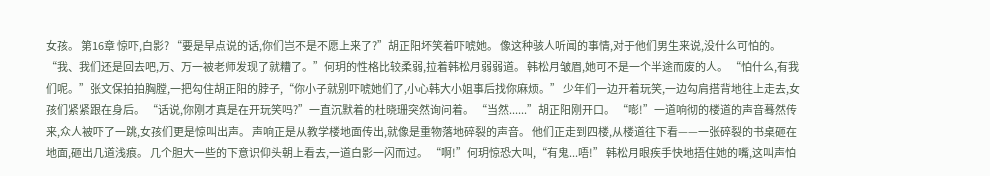女孩。 第16章 惊吓,白影? “要是早点说的话,你们岂不是不愿上来了?”胡正阳坏笑着吓唬她。 像这种骇人听闻的事情,对于他们男生来说,没什么可怕的。 “我、我们还是回去吧,万、万一被老师发现了就糟了。”何玥的性格比较柔弱,拉着韩松月弱弱道。 韩松月皱眉,她可不是一个半途而废的人。 “怕什么,有我们呢。”张文保拍拍胸膛,一把勾住胡正阳的脖子,“你小子就别吓唬她们了,小心韩大小姐事后找你麻烦。” 少年们一边开着玩笑,一边勾肩搭背地往上走去,女孩们紧紧跟在身后。 “话说,你刚才真是在开玩笑吗?”一直沉默着的杜晓珊突然询问着。 “当然......”胡正阳刚开口。 “嘭!”一道响彻的楼道的声音蓦然传来,众人被吓了一跳,女孩们更是惊叫出声。 声响正是从教学楼地面传出,就像是重物落地碎裂的声音。 他们正走到四楼,从楼道往下看——一张碎裂的书桌砸在地面,砸出几道浅痕。 几个胆大一些的下意识仰头朝上看去,一道白影一闪而过。 “啊!”何玥惊恐大叫,“有鬼...唔!” 韩松月眼疾手快地捂住她的嘴,这叫声怕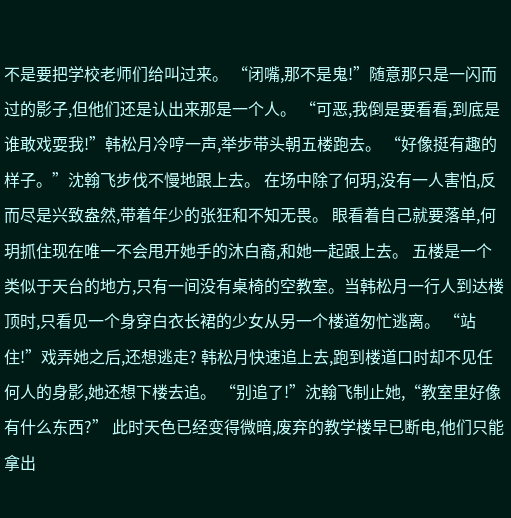不是要把学校老师们给叫过来。 “闭嘴,那不是鬼!”随意那只是一闪而过的影子,但他们还是认出来那是一个人。 “可恶,我倒是要看看,到底是谁敢戏耍我!”韩松月冷哼一声,举步带头朝五楼跑去。 “好像挺有趣的样子。”沈翰飞步伐不慢地跟上去。 在场中除了何玥,没有一人害怕,反而尽是兴致盎然,带着年少的张狂和不知无畏。 眼看着自己就要落单,何玥抓住现在唯一不会甩开她手的沐白裔,和她一起跟上去。 五楼是一个类似于天台的地方,只有一间没有桌椅的空教室。当韩松月一行人到达楼顶时,只看见一个身穿白衣长裙的少女从另一个楼道匆忙逃离。 “站住!”戏弄她之后,还想逃走? 韩松月快速追上去,跑到楼道口时却不见任何人的身影,她还想下楼去追。 “别追了!”沈翰飞制止她,“教室里好像有什么东西?” 此时天色已经变得微暗,废弃的教学楼早已断电,他们只能拿出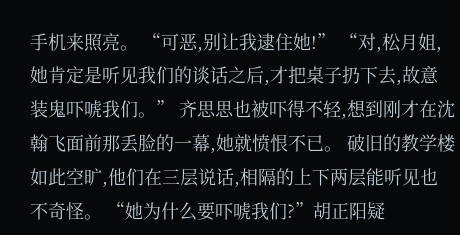手机来照亮。 “可恶,别让我逮住她!” “对,松月姐,她肯定是听见我们的谈话之后,才把桌子扔下去,故意装鬼吓唬我们。” 齐思思也被吓得不轻,想到刚才在沈翰飞面前那丢脸的一幕,她就愤恨不已。 破旧的教学楼如此空旷,他们在三层说话,相隔的上下两层能听见也不奇怪。 “她为什么要吓唬我们?”胡正阳疑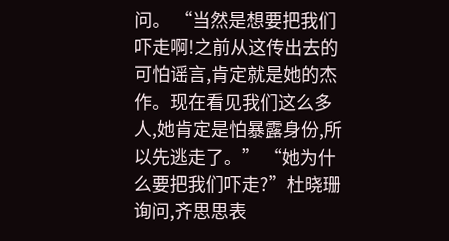问。 “当然是想要把我们吓走啊!之前从这传出去的可怕谣言,肯定就是她的杰作。现在看见我们这么多人,她肯定是怕暴露身份,所以先逃走了。” “她为什么要把我们吓走?”杜晓珊询问,齐思思表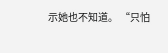示她也不知道。 “只怕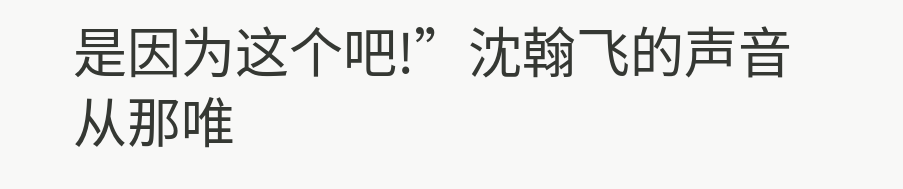是因为这个吧!”沈翰飞的声音从那唯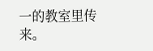一的教室里传来。